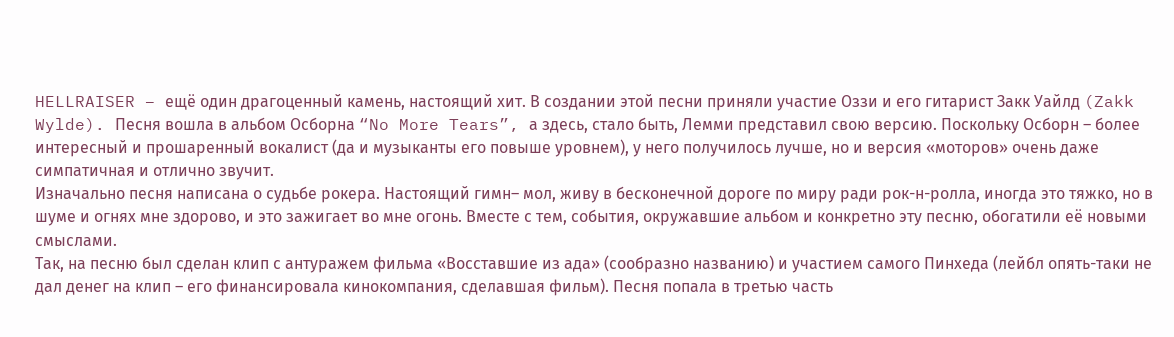HELLRAISER – ещё один драгоценный камень, настоящий хит. В создании этой песни приняли участие Оззи и его гитарист Закк Уайлд (Zakk Wylde). Песня вошла в альбом Осборна “No More Tears”, а здесь, стало быть, Лемми представил свою версию. Поскольку Осборн – более интересный и прошаренный вокалист (да и музыканты его повыше уровнем), у него получилось лучше, но и версия «моторов» очень даже симпатичная и отлично звучит.
Изначально песня написана о судьбе рокера. Настоящий гимн– мол, живу в бесконечной дороге по миру ради рок-н-ролла, иногда это тяжко, но в шуме и огнях мне здорово, и это зажигает во мне огонь. Вместе с тем, события, окружавшие альбом и конкретно эту песню, обогатили её новыми смыслами.
Так, на песню был сделан клип с антуражем фильма «Восставшие из ада» (сообразно названию) и участием самого Пинхеда (лейбл опять-таки не дал денег на клип – его финансировала кинокомпания, сделавшая фильм). Песня попала в третью часть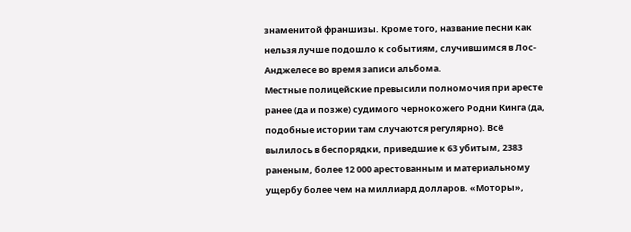знаменитой франшизы. Кроме того, название песни как нельзя лучше подошло к событиям, случившимся в Лос-Анджелесе во время записи альбома.
Местные полицейские превысили полномочия при аресте ранее (да и позже) судимого чернокожего Родни Кинга (да, подобные истории там случаются регулярно). Всё вылилось в беспорядки, приведшие к 63 убитым, 2383 раненым, более 12 000 арестованным и материальному ущербу более чем на миллиард долларов. «Моторы»,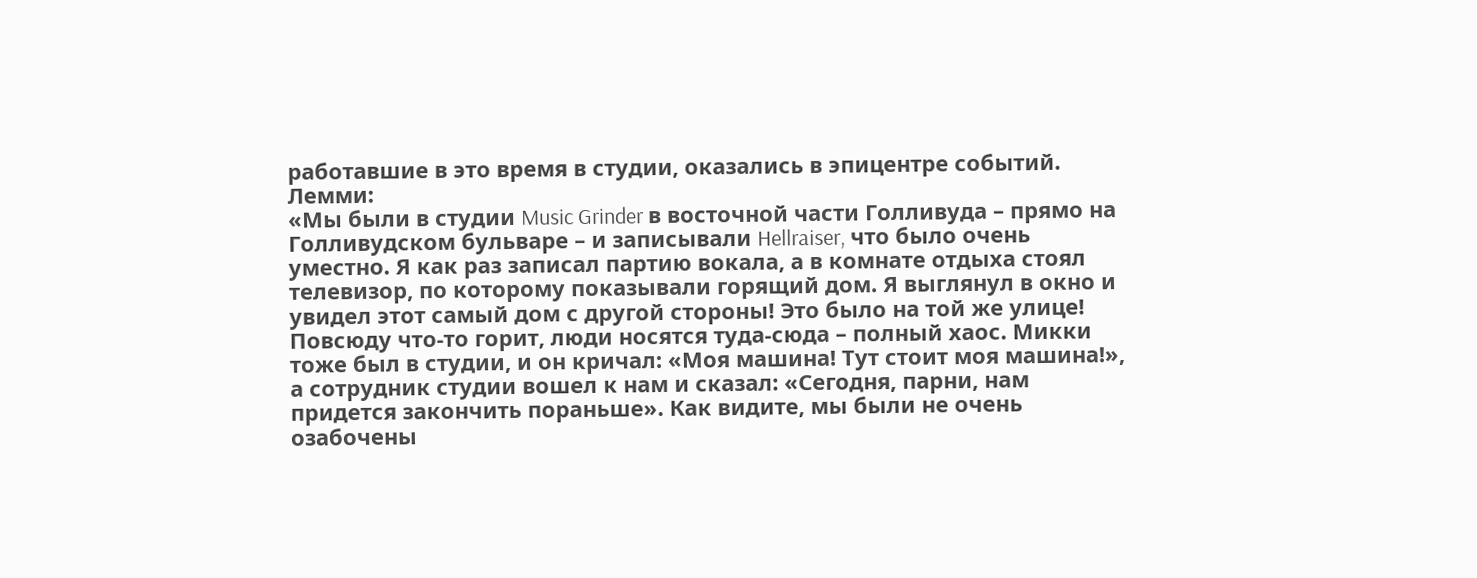работавшие в это время в студии, оказались в эпицентре событий. Лемми:
«Мы были в студии Music Grinder в восточной части Голливуда – прямо на Голливудском бульваре – и записывали Hellraiser, что было очень уместно. Я как раз записал партию вокала, а в комнате отдыха стоял телевизор, по которому показывали горящий дом. Я выглянул в окно и увидел этот самый дом с другой стороны! Это было на той же улице! Повсюду что-то горит, люди носятся туда-сюда – полный хаос. Микки тоже был в студии, и он кричал: «Моя машина! Тут стоит моя машина!», а сотрудник студии вошел к нам и сказал: «Сегодня, парни, нам придется закончить пораньше». Как видите, мы были не очень озабочены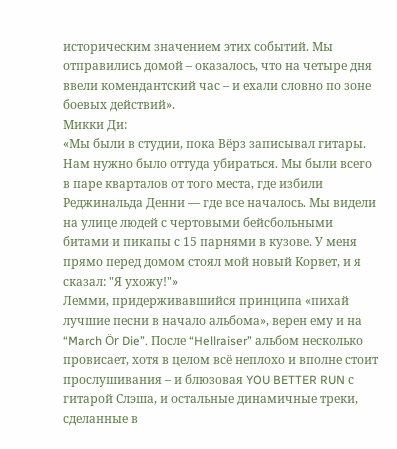историческим значением этих событий. Мы отправились домой – оказалось, что на четыре дня ввели комендантский час – и ехали словно по зоне боевых действий».
Микки Ди:
«Мы были в студии, пока Вёрз записывал гитары. Нам нужно было оттуда убираться. Мы были всего в паре кварталов от того места, где избили Реджинальда Денни — где все началось. Мы видели на улице людей с чертовыми бейсбольными битами и пикапы с 15 парнями в кузове. У меня прямо перед домом стоял мой новый Корвет, и я сказал: "Я ухожу!"»
Лемми, придерживавшийся принципа «пихай лучшие песни в начало альбома», верен ему и на “March Ör Die”. После “Hellraiser” альбом несколько провисает, хотя в целом всё неплохо и вполне стоит прослушивания – и блюзовая YOU BETTER RUN с гитарой Слэша, и остальные динамичные треки, сделанные в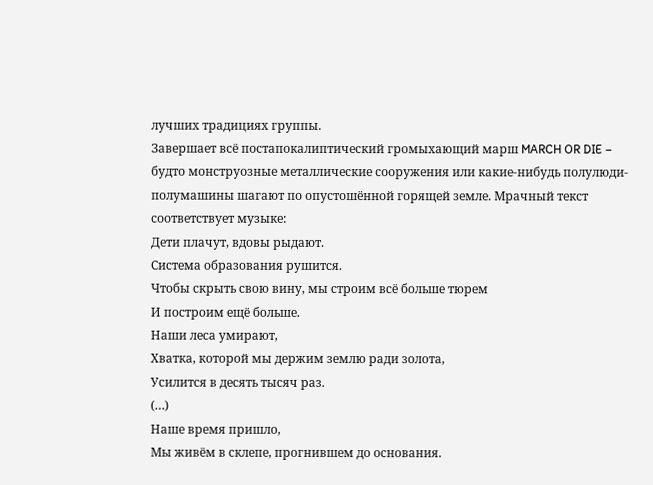лучших традициях группы.
Завершает всё постапокалиптический громыхающий марш MARCH OR DIE – будто монструозные металлические сооружения или какие-нибудь полулюди-полумашины шагают по опустошённой горящей земле. Мрачный текст соответствует музыке:
Дети плачут, вдовы рыдают.
Система образования рушится.
Чтобы скрыть свою вину, мы строим всё больше тюрем
И построим ещё больше.
Наши леса умирают,
Хватка, которой мы держим землю ради золота,
Усилится в десять тысяч раз.
(…)
Наше время пришло,
Мы живём в склепе, прогнившем до основания.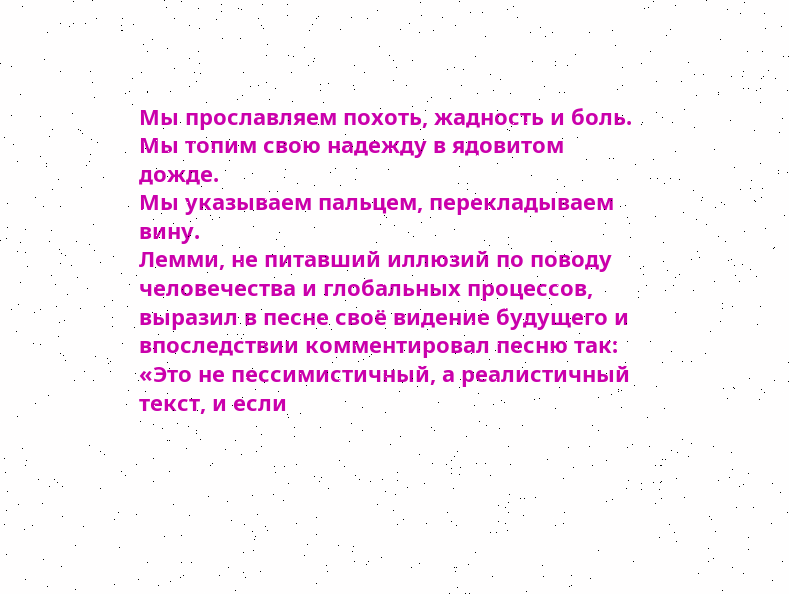Мы прославляем похоть, жадность и боль.
Мы топим свою надежду в ядовитом дожде.
Мы указываем пальцем, перекладываем вину.
Лемми, не питавший иллюзий по поводу человечества и глобальных процессов, выразил в песне своё видение будущего и впоследствии комментировал песню так:
«Это не пессимистичный, а реалистичный текст, и если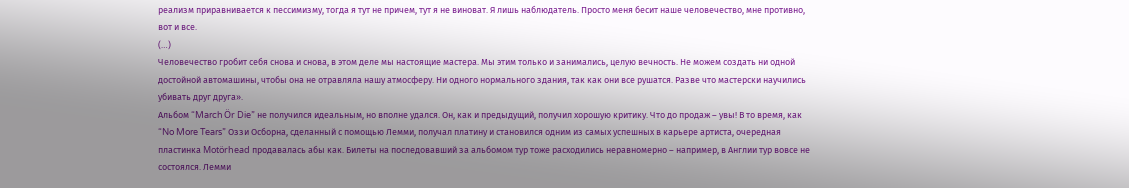реализм приравнивается к пессимизму, тогда я тут не причем, тут я не виноват. Я лишь наблюдатель. Просто меня бесит наше человечество, мне противно, вот и все.
(…)
Человечество гробит себя снова и снова, в этом деле мы настоящие мастера. Мы этим только и занимались, целую вечность. Не можем создать ни одной достойной автомашины, чтобы она не отравляла нашу атмосферу. Ни одного нормального здания, так как они все рушатся. Разве что мастерски научились убивать друг друга».
Альбом “March Ör Die” не получился идеальным, но вполне удался. Он, как и предыдущий, получил хорошую критику. Что до продаж – увы! В то время, как “No More Tears” Оззи Осборна, сделанный с помощью Лемми, получал платину и становился одним из самых успешных в карьере артиста, очередная пластинка Motörhead продавалась абы как. Билеты на последовавший за альбомом тур тоже расходились неравномерно – например, в Англии тур вовсе не состоялся. Лемми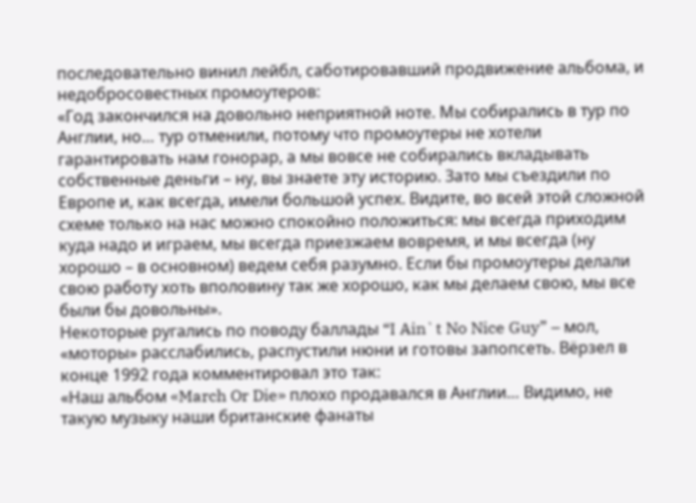последовательно винил лейбл, саботировавший продвижение альбома, и недобросовестных промоутеров:
«Год закончился на довольно неприятной ноте. Мы собирались в тур по Англии, но… тур отменили, потому что промоутеры не хотели гарантировать нам гонорар, а мы вовсе не собирались вкладывать собственные деньги – ну, вы знаете эту историю. Зато мы съездили по Европе и, как всегда, имели большой успех. Видите, во всей этой сложной схеме только на нас можно спокойно положиться: мы всегда приходим куда надо и играем, мы всегда приезжаем вовремя, и мы всегда (ну хорошо – в основном) ведем себя разумно. Если бы промоутеры делали свою работу хоть вполовину так же хорошо, как мы делаем свою, мы все были бы довольны».
Некоторые ругались по поводу баллады “I Ain`t No Nice Guy” – мол, «моторы» расслабились, распустили нюни и готовы запопсеть. Вёрзел в конце 1992 года комментировал это так:
«Наш альбом «March Or Die» плохо продавался в Англии… Видимо, не такую музыку наши британские фанаты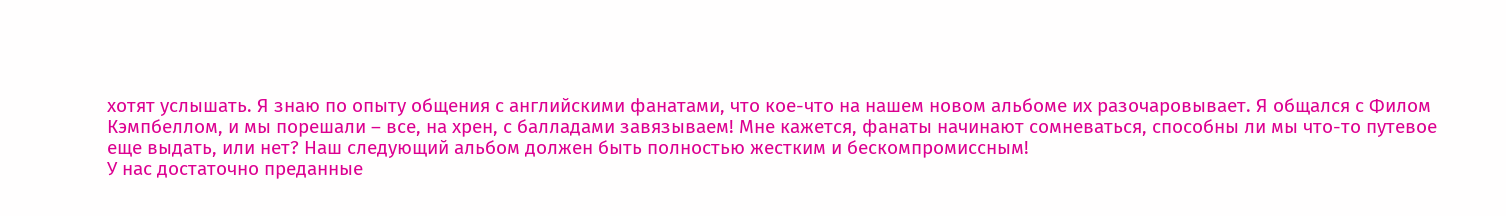хотят услышать. Я знаю по опыту общения с английскими фанатами, что кое-что на нашем новом альбоме их разочаровывает. Я общался с Филом Кэмпбеллом, и мы порешали – все, на хрен, с балладами завязываем! Мне кажется, фанаты начинают сомневаться, способны ли мы что-то путевое еще выдать, или нет? Наш следующий альбом должен быть полностью жестким и бескомпромиссным!
У нас достаточно преданные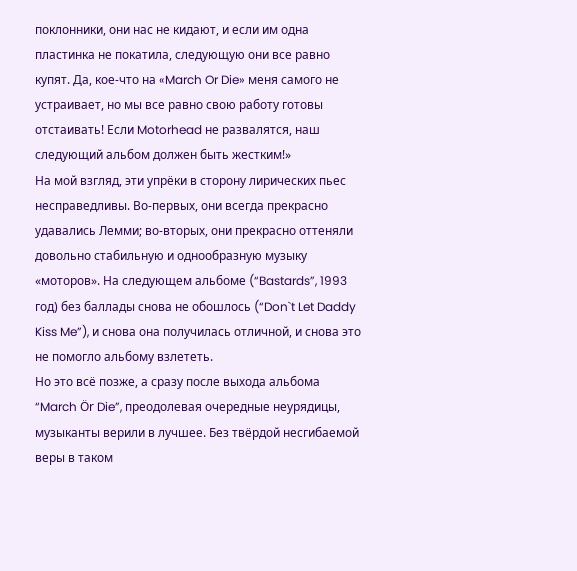поклонники, они нас не кидают, и если им одна пластинка не покатила, следующую они все равно купят. Да, кое-что на «March Or Die» меня самого не устраивает, но мы все равно свою работу готовы отстаивать! Если Motorhead не развалятся, наш следующий альбом должен быть жестким!»
На мой взгляд, эти упрёки в сторону лирических пьес несправедливы. Во-первых, они всегда прекрасно удавались Лемми; во-вторых, они прекрасно оттеняли довольно стабильную и однообразную музыку «моторов». На следующем альбоме (“Bastards”, 1993 год) без баллады снова не обошлось (“Don`t Let Daddy Kiss Me”), и снова она получилась отличной, и снова это не помогло альбому взлететь.
Но это всё позже, а сразу после выхода альбома “March Ör Die”, преодолевая очередные неурядицы, музыканты верили в лучшее. Без твёрдой несгибаемой веры в таком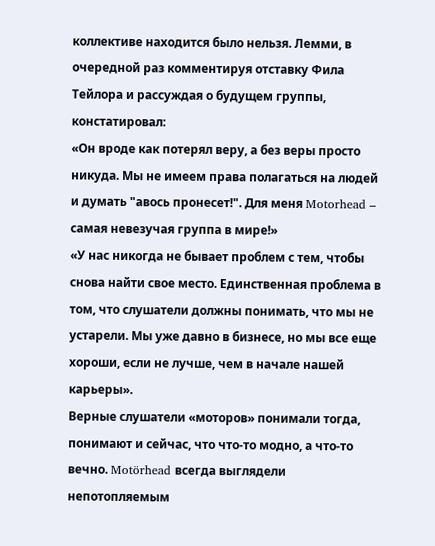коллективе находится было нельзя. Лемми, в очередной раз комментируя отставку Фила Тейлора и рассуждая о будущем группы, констатировал:
«Он вроде как потерял веру, а без веры просто никуда. Мы не имеем права полагаться на людей и думать "авось пронесет!". Для меня Motorhead – самая невезучая группа в мире!»
«У нас никогда не бывает проблем с тем, чтобы снова найти свое место. Единственная проблема в том, что слушатели должны понимать, что мы не устарели. Мы уже давно в бизнесе, но мы все еще хороши, если не лучше, чем в начале нашей карьеры».
Верные слушатели «моторов» понимали тогда, понимают и сейчас, что что-то модно, а что-то вечно. Motörhead всегда выглядели непотопляемым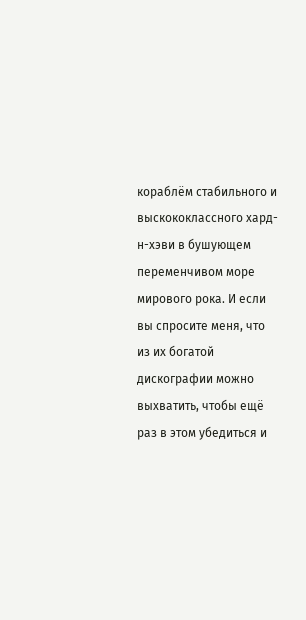кораблём стабильного и выскококлассного хард-н-хэви в бушующем переменчивом море мирового рока. И если вы спросите меня, что из их богатой дискографии можно выхватить, чтобы ещё раз в этом убедиться и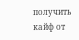получить кайф от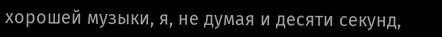хорошей музыки, я, не думая и десяти секунд,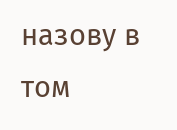назову в том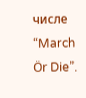числе “March Ör Die”.